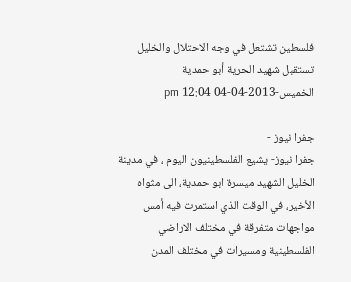فلسطين تشتعل في وجه الاحتلال والخليل تستقبل شهيد الحرية أبو حمدية
الخميس-2013-04-04 12:04 pm

جفرا نيوز -
جفرا نيوز- يشيع الفلسطينيون اليوم ، في مدينة الخليل الشهيد ميسرة ابو حمدية، الى مثواه الأخير، في الوقت الذي استمرت فيه أمس مواجهات متفرقة في مختلف الاراضي الفلسطينية ومسيرات في مختلف المدن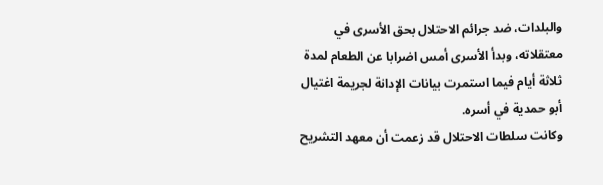والبلدات، ضد جرائم الاحتلال بحق الأسرى في معتقلاته، وبدأ الأسرى أمس اضرابا عن الطعام لمدة ثلاثة أيام فيما استمرت بيانات الإدانة لجريمة اغتيال أبو حمدية في أسره.
وكانت سلطات الاحتلال قد زعمت أن معهد التشريح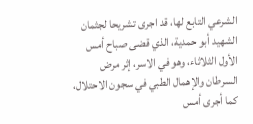الشرعي التابع لها، قد اجرى تشريحا لجثمان الشهيد أبو حمدية، الذي قضى صباح أمس الأول الثلاثاء، وهو في الاسر، إثر مرض السرطان والإهمال الطبي في سجون الاحتلال، كما أجرى أمس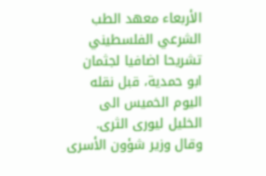الأربعاء معهد الطب الشرعي الفلسطيني تشريحا اضافيا لجثمان ابو حمدية، قبل نقله اليوم الخميس الى الخليل ليورى الثرى.
وقال وزير شؤون الأسرى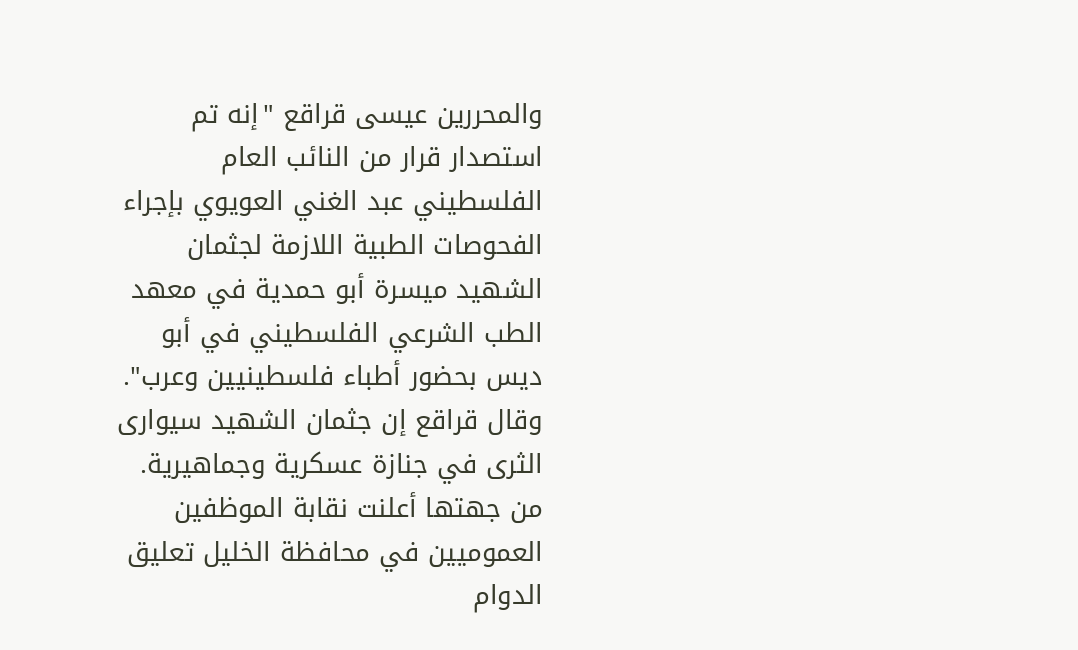والمحررين عيسى قراقع "إنه تم استصدار قرار من النائب العام الفلسطيني عبد الغني العويوي بإجراء الفحوصات الطبية اللازمة لجثمان الشهيد ميسرة أبو حمدية في معهد الطب الشرعي الفلسطيني في أبو ديس بحضور أطباء فلسطينيين وعرب". وقال قراقع إن جثمان الشهيد سيوارى الثرى في جنازة عسكرية وجماهيرية.
من جهتها أعلنت نقابة الموظفين العموميين في محافظة الخليل تعليق الدوام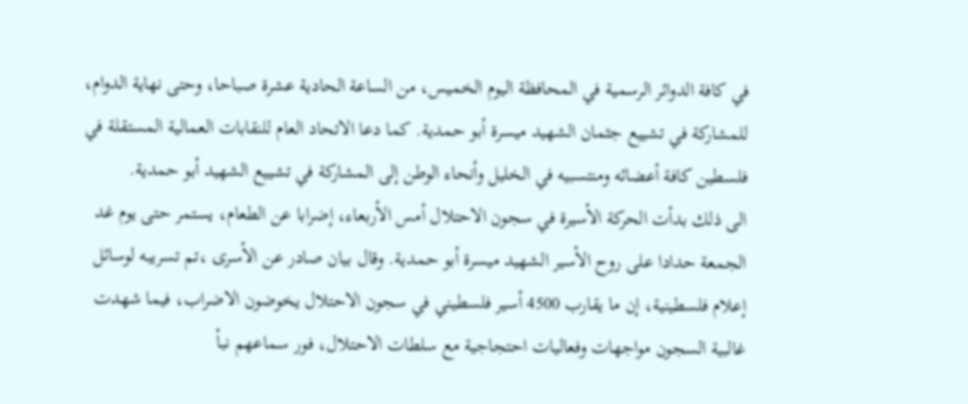في كافة الدوائر الرسمية في المحافظة اليوم الخميس، من الساعة الحادية عشرة صباحا، وحتى نهاية الدوام، للمشاركة في تشييع جثمان الشهيد ميسرة أبو حمدية. كما دعا الاتحاد العام للنقابات العمالية المستقلة في فلسطين كافة أعضائه ومنتسبيه في الخليل وأنحاء الوطن إلى المشاركة في تشييع الشهيد أبو حمدية.
الى ذلك بدأت الحركة الأسيرة في سجون الاحتلال أمس الأربعاء، إضرابا عن الطعام، يستمر حتى يوم غد الجمعة حدادا على روح الأسير الشهيد ميسرة أبو حمدية. وقال بيان صادر عن الأسرى ،تم تسريبه لوسائل إعلام فلسطينية، إن ما يقارب 4500 أسير فلسطيني في سجون الاحتلال يخوضون الاضراب، فيما شهدت غالبية السجون مواجهات وفعاليات احتجاجية مع سلطات الاحتلال، فور سماعهم نبأ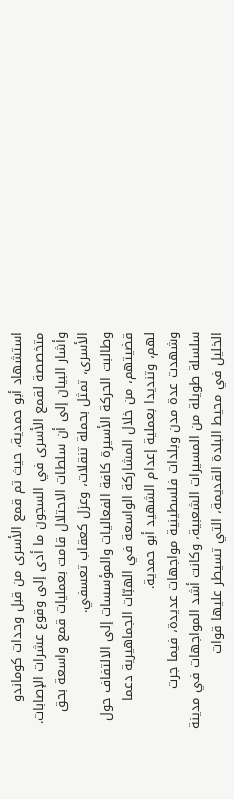استشهاد أبو حمدية، حيث تم قمع الأسرى من قبل وحدات كوماندو متخصصة لقمع الأسرى في السجون ما أدى إلى وقوع عشرات الإصابات. وأشار البيان إلى أن سلطات الاحتلال قامت بعمليات قمع واسعة بحق الأسرى، تمثل بحملة تنقلات، وعزل كعقاب تعسفي.
وطالبت الحركة الأسيرة كافة الفعاليات والمؤسسات إلى الالتفاف حول قضيتهم، من خلال المشاركة الواسعة في الهبّات الجماهيرية دعما لهم، وتنديدا بعملية إعدام الشهيد أبو حمدية.
وشهدت عدة مدن وبلدات فلسطينية مواجهات عديدة، فيما جرت سلسلة طويلة من المسيرات الشعبية، وكانت أشد المواجهات في مدينة الخليل في محيط البلدة القديمة، التي تسيطر عليها قوات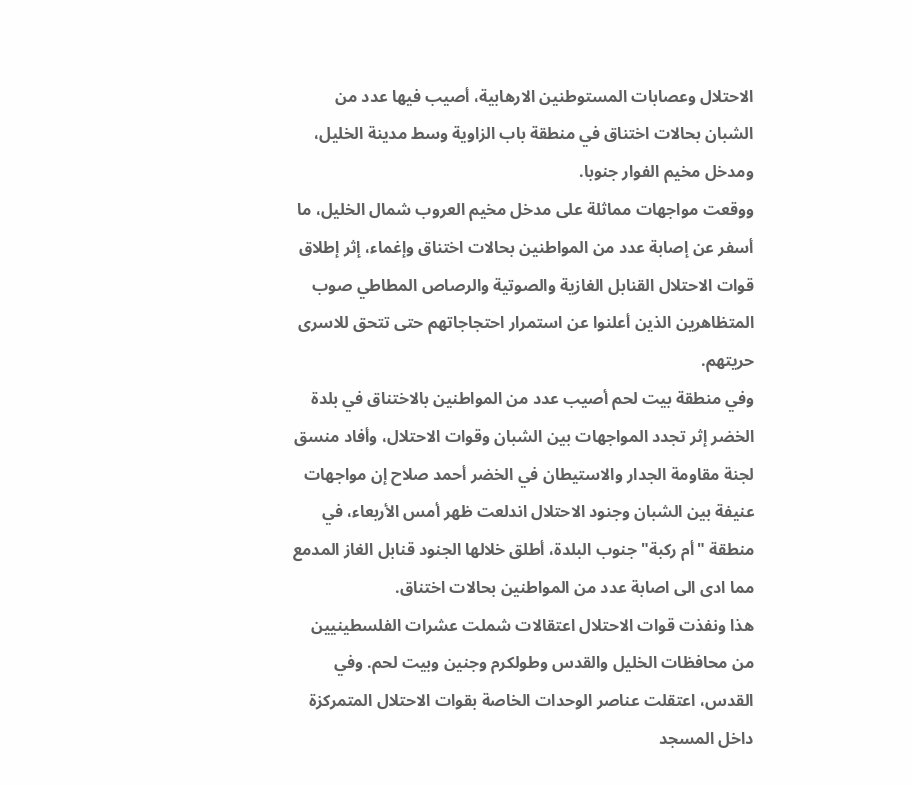الاحتلال وعصابات المستوطنين الارهابية، أصيب فيها عدد من الشبان بحالات اختناق في منطقة باب الزاوية وسط مدينة الخليل، ومدخل مخيم الفوار جنوبا.
ووقعت مواجهات مماثلة على مدخل مخيم العروب شمال الخليل، ما أسفر عن إصابة عدد من المواطنين بحالات اختناق وإغماء، إثر إطلاق قوات الاحتلال القنابل الغازية والصوتية والرصاص المطاطي صوب المتظاهرين الذين أعلنوا عن استمرار احتجاجاتهم حتى تتحق للاسرى حريتهم.
وفي منطقة بيت لحم أصيب عدد من المواطنين بالاختناق في بلدة الخضر إثر تجدد المواجهات بين الشبان وقوات الاحتلال، وأفاد منسق لجنة مقاومة الجدار والاستيطان في الخضر أحمد صلاح إن مواجهات عنيفة بين الشبان وجنود الاحتلال اندلعت ظهر أمس الأربعاء، في منطقة "أم ركبة" جنوب البلدة، أطلق خلالها الجنود قنابل الغاز المدمع مما ادى الى اصابة عدد من المواطنين بحالات اختناق.
هذا ونفذت قوات الاحتلال اعتقالات شملت عشرات الفلسطينيين من محافظات الخليل والقدس وطولكرم وجنين وبيت لحم. وفي القدس، اعتقلت عناصر الوحدات الخاصة بقوات الاحتلال المتمركزة داخل المسجد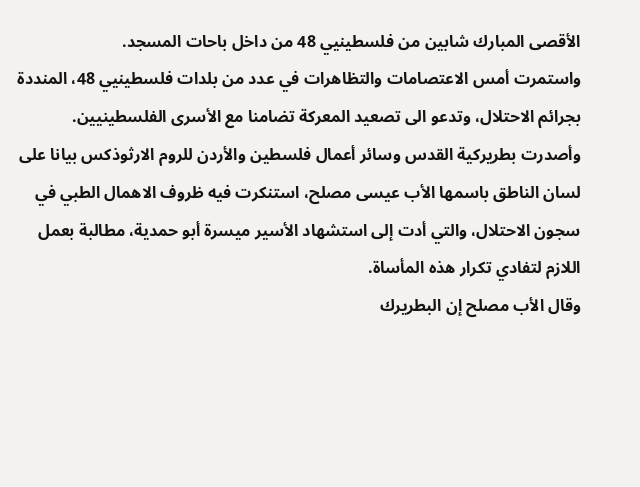الأقصى المبارك شابين من فلسطينيي 48 من داخل باحات المسجد.
واستمرت أمس الاعتصامات والتظاهرات في عدد من بلدات فلسطينيي 48، المنددة بجرائم الاحتلال، وتدعو الى تصعيد المعركة تضامنا مع الأسرى الفلسطينيين.
وأصدرت بطريركية القدس وسائر أعمال فلسطين والأردن للروم الارثوذكس بيانا على لسان الناطق باسمها الأب عيسى مصلح، استنكرت فيه ظروف الاهمال الطبي في سجون الاحتلال، والتي أدت إلى استشهاد الأسير ميسرة أبو حمدية، مطالبة بعمل اللازم لتفادي تكرار هذه المأساة.
وقال الأب مصلح إن البطريرك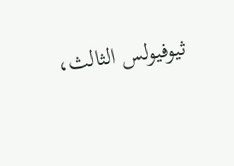ثيوفيولس الثالث،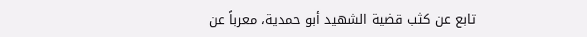تابع عن كثب قضية الشهيد أبو حمدية، معرباً عن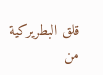قلق البطريركية من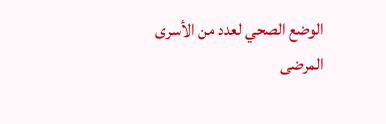الوضع الصحي لعدد من الأسرى المرضى